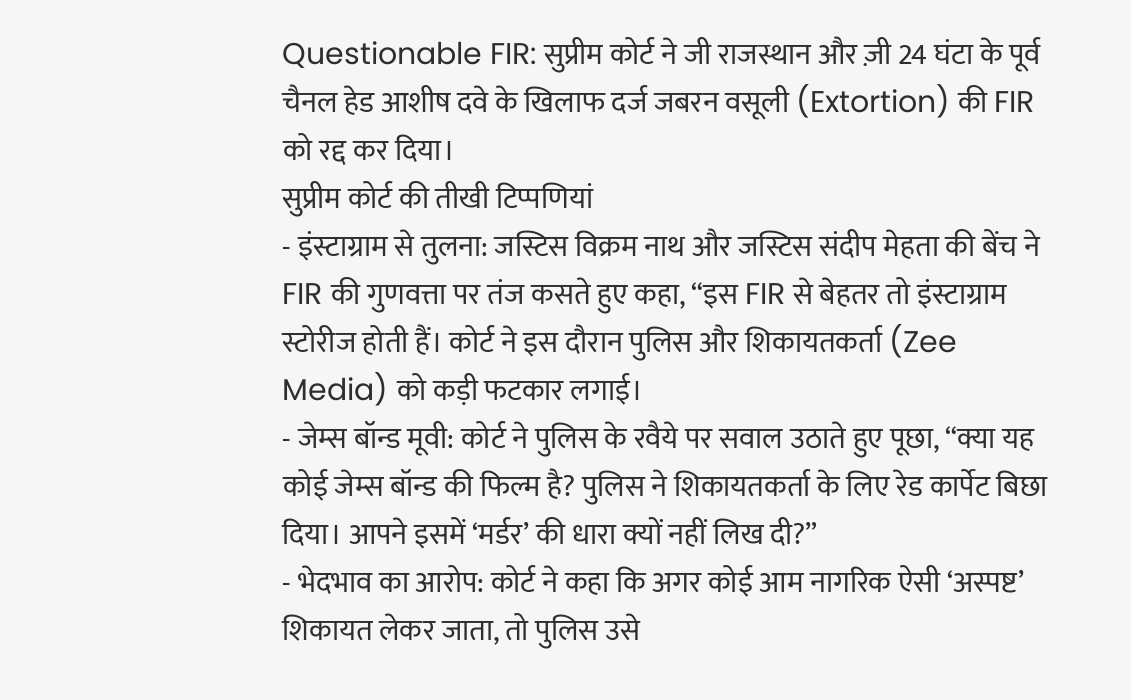Questionable FIR: सुप्रीम कोर्ट ने जी राजस्थान और ज़ी 24 घंटा के पूर्व चैनल हेड आशीष दवे के खिलाफ दर्ज जबरन वसूली (Extortion) की FIR को रद्द कर दिया।
सुप्रीम कोर्ट की तीखी टिप्पणियां
- इंस्टाग्राम से तुलना: जस्टिस विक्रम नाथ और जस्टिस संदीप मेहता की बेंच ने FIR की गुणवत्ता पर तंज कसते हुए कहा, “इस FIR से बेहतर तो इंस्टाग्राम स्टोरीज होती हैं। कोर्ट ने इस दौरान पुलिस और शिकायतकर्ता (Zee Media) को कड़ी फटकार लगाई।
- जेम्स बॉन्ड मूवी: कोर्ट ने पुलिस के रवैये पर सवाल उठाते हुए पूछा, “क्या यह कोई जेम्स बॉन्ड की फिल्म है? पुलिस ने शिकायतकर्ता के लिए रेड कार्पेट बिछा दिया। आपने इसमें ‘मर्डर’ की धारा क्यों नहीं लिख दी?”
- भेदभाव का आरोप: कोर्ट ने कहा कि अगर कोई आम नागरिक ऐसी ‘अस्पष्ट’ शिकायत लेकर जाता, तो पुलिस उसे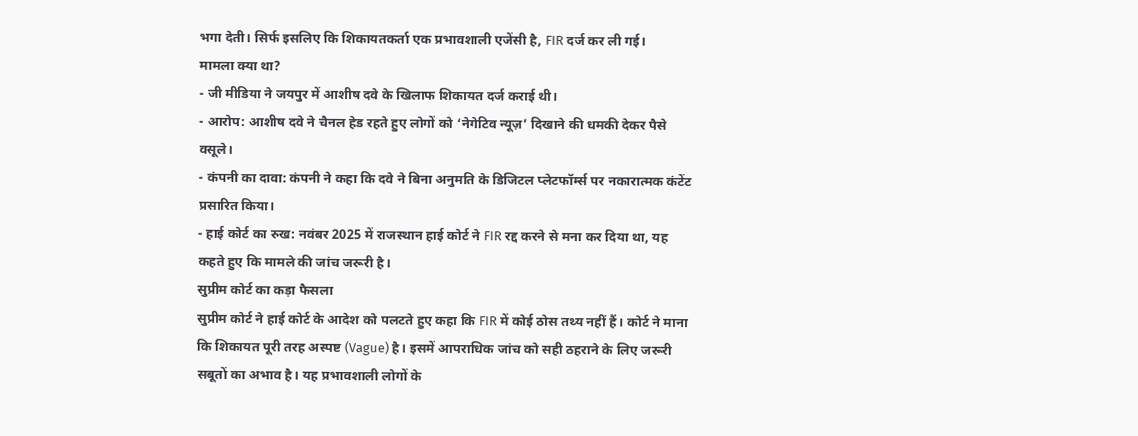भगा देती। सिर्फ इसलिए कि शिकायतकर्ता एक प्रभावशाली एजेंसी है, FIR दर्ज कर ली गई।
मामला क्या था?
- जी मीडिया ने जयपुर में आशीष दवे के खिलाफ शिकायत दर्ज कराई थी।
- आरोप: आशीष दवे ने चैनल हेड रहते हुए लोगों को ‘नेगेटिव न्यूज़’ दिखाने की धमकी देकर पैसे वसूले।
- कंपनी का दावा: कंपनी ने कहा कि दवे ने बिना अनुमति के डिजिटल प्लेटफॉर्म्स पर नकारात्मक कंटेंट प्रसारित किया।
- हाई कोर्ट का रुख: नवंबर 2025 में राजस्थान हाई कोर्ट ने FIR रद्द करने से मना कर दिया था, यह कहते हुए कि मामले की जांच जरूरी है।
सुप्रीम कोर्ट का कड़ा फैसला
सुप्रीम कोर्ट ने हाई कोर्ट के आदेश को पलटते हुए कहा कि FIR में कोई ठोस तथ्य नहीं हैं। कोर्ट ने माना कि शिकायत पूरी तरह अस्पष्ट (Vague) है। इसमें आपराधिक जांच को सही ठहराने के लिए जरूरी सबूतों का अभाव है। यह प्रभावशाली लोगों के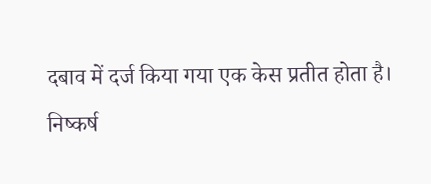दबाव में दर्ज किया गया एक केस प्रतीत होता है।
निष्कर्ष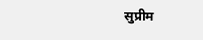सुप्रीम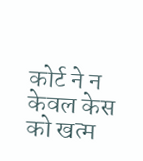कोर्ट ने न केवल केस को खत्म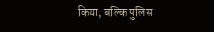किया, बल्कि पुलिस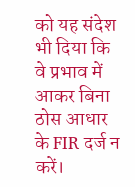को यह संदेश भी दिया कि वे प्रभाव में आकर बिना ठोस आधार के FIR दर्ज न करें।